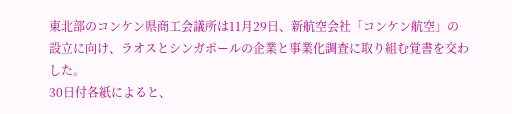東北部のコンケン県商工会議所は11月29日、新航空会社「コンケン航空」の設立に向け、ラオスとシンガポールの企業と事業化調査に取り組む覚書を交わした。
30日付各紙によると、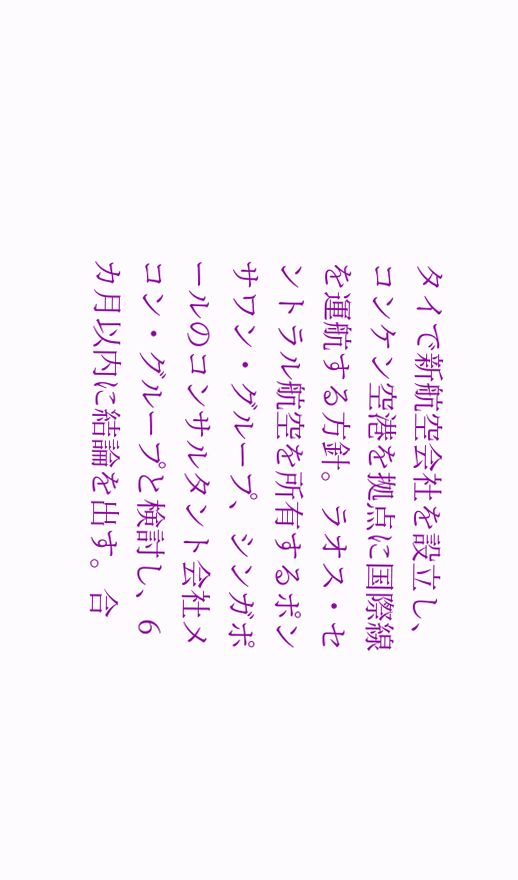タイで新航空会社を設立し、コンケン空港を拠点に国際線を運航する方針。ラオス・セントラル航空を所有するポンサワン・グループ、シンガポールのコンサルタント会社メコン・グループと検討し、6カ月以内に結論を出す。合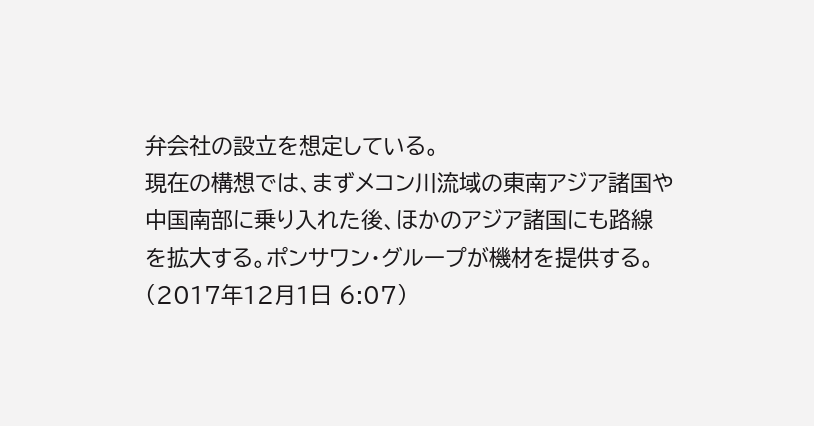弁会社の設立を想定している。
現在の構想では、まずメコン川流域の東南アジア諸国や中国南部に乗り入れた後、ほかのアジア諸国にも路線を拡大する。ポンサワン・グループが機材を提供する。
(2017年12月1日 6:07)